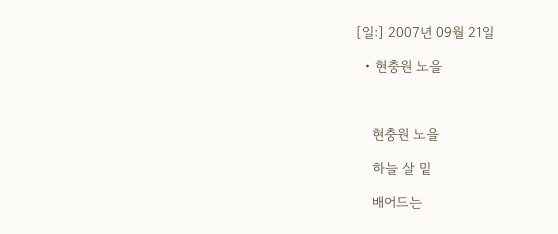[일:] 2007년 09월 21일

  • 현충원 노을



    현충원 노을

    하늘 살 밑

    배어드는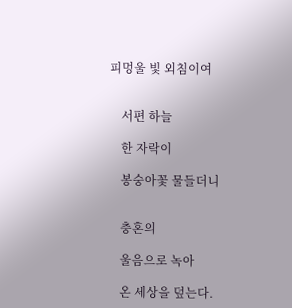피멍울 빛 외침이여


    서편 하늘

    한 자락이

    봉숭아꽃 물들더니


    충혼의

    울음으로 녹아

    온 세상을 덮는다.